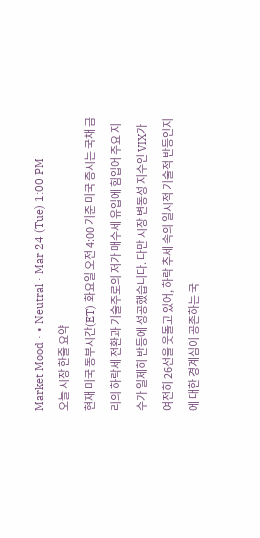Market Mood · • Neutral · Mar 24 (Tue) 1:00 PM
오늘 시장 한줄 요약
현재 미국 동부시간(ET) 화요일 오전 4:00 기준 미국 증시는 국채 금리의 하락세 전환과 기술주로의 저가 매수세 유입에 힘입어 주요 지수가 일제히 반등에 성공했습니다. 다만 시장 변동성 지수인 VIX가 여전히 26선을 웃돌고 있어, 하락 추세 속의 일시적 기술적 반등인지에 대한 경계심이 공존하는 국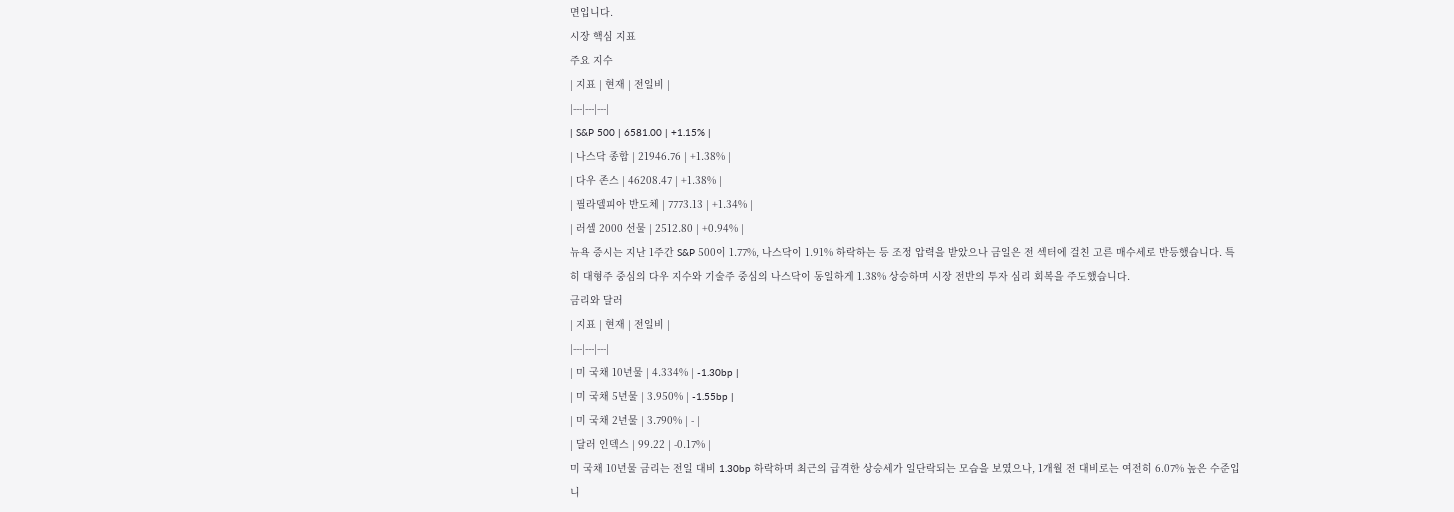면입니다.
시장 핵심 지표
주요 지수
| 지표 | 현재 | 전일비 |
|---|---|---|
| S&P 500 | 6581.00 | +1.15% |
| 나스닥 종합 | 21946.76 | +1.38% |
| 다우 존스 | 46208.47 | +1.38% |
| 필라델피아 반도체 | 7773.13 | +1.34% |
| 러셀 2000 선물 | 2512.80 | +0.94% |
뉴욕 증시는 지난 1주간 S&P 500이 1.77%, 나스닥이 1.91% 하락하는 등 조정 압력을 받았으나 금일은 전 섹터에 걸친 고른 매수세로 반등했습니다. 특히 대형주 중심의 다우 지수와 기술주 중심의 나스닥이 동일하게 1.38% 상승하며 시장 전반의 투자 심리 회복을 주도했습니다.
금리와 달러
| 지표 | 현재 | 전일비 |
|---|---|---|
| 미 국채 10년물 | 4.334% | -1.30bp |
| 미 국채 5년물 | 3.950% | -1.55bp |
| 미 국채 2년물 | 3.790% | - |
| 달러 인덱스 | 99.22 | -0.17% |
미 국채 10년물 금리는 전일 대비 1.30bp 하락하며 최근의 급격한 상승세가 일단락되는 모습을 보였으나, 1개월 전 대비로는 여전히 6.07% 높은 수준입니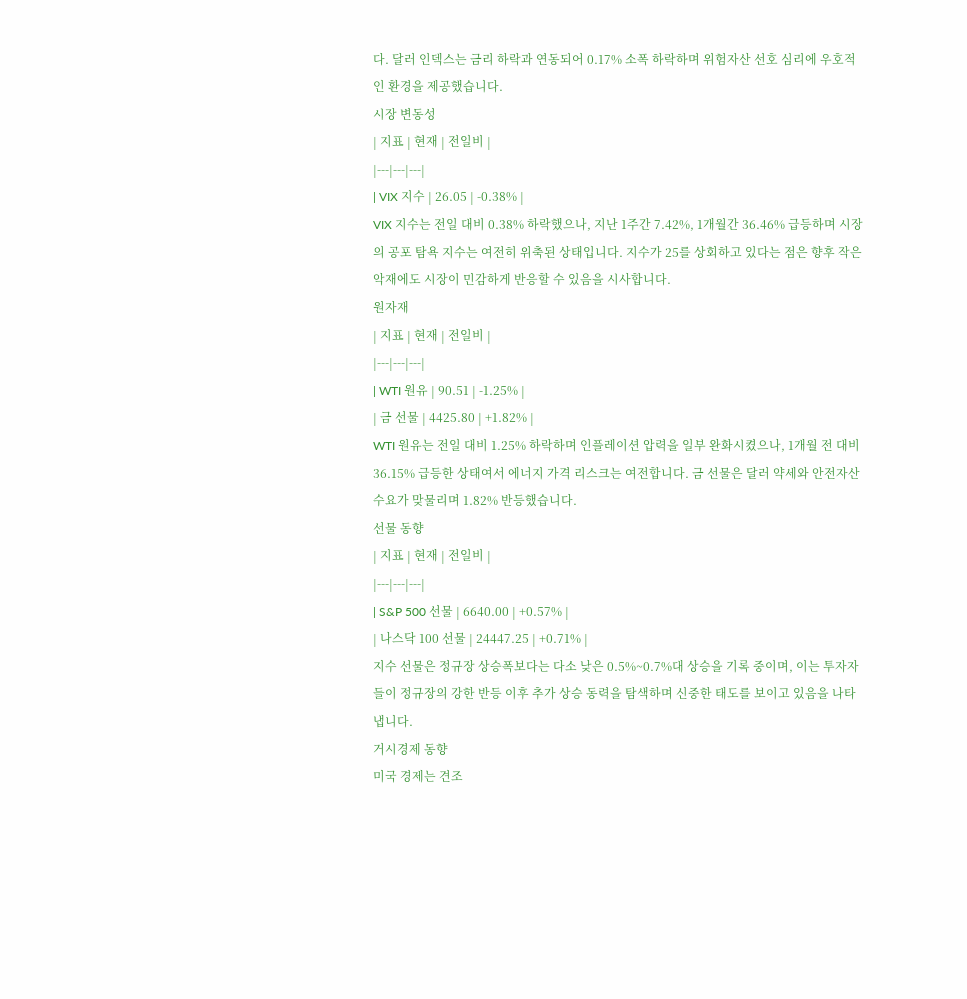다. 달러 인덱스는 금리 하락과 연동되어 0.17% 소폭 하락하며 위험자산 선호 심리에 우호적인 환경을 제공했습니다.
시장 변동성
| 지표 | 현재 | 전일비 |
|---|---|---|
| VIX 지수 | 26.05 | -0.38% |
VIX 지수는 전일 대비 0.38% 하락했으나, 지난 1주간 7.42%, 1개월간 36.46% 급등하며 시장의 공포 탐욕 지수는 여전히 위축된 상태입니다. 지수가 25를 상회하고 있다는 점은 향후 작은 악재에도 시장이 민감하게 반응할 수 있음을 시사합니다.
원자재
| 지표 | 현재 | 전일비 |
|---|---|---|
| WTI 원유 | 90.51 | -1.25% |
| 금 선물 | 4425.80 | +1.82% |
WTI 원유는 전일 대비 1.25% 하락하며 인플레이션 압력을 일부 완화시켰으나, 1개월 전 대비 36.15% 급등한 상태여서 에너지 가격 리스크는 여전합니다. 금 선물은 달러 약세와 안전자산 수요가 맞물리며 1.82% 반등했습니다.
선물 동향
| 지표 | 현재 | 전일비 |
|---|---|---|
| S&P 500 선물 | 6640.00 | +0.57% |
| 나스닥 100 선물 | 24447.25 | +0.71% |
지수 선물은 정규장 상승폭보다는 다소 낮은 0.5%~0.7%대 상승을 기록 중이며, 이는 투자자들이 정규장의 강한 반등 이후 추가 상승 동력을 탐색하며 신중한 태도를 보이고 있음을 나타냅니다.
거시경제 동향
미국 경제는 견조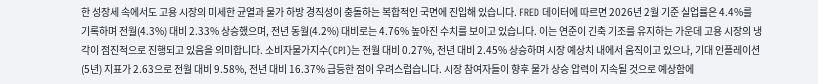한 성장세 속에서도 고용 시장의 미세한 균열과 물가 하방 경직성이 충돌하는 복합적인 국면에 진입해 있습니다. FRED 데이터에 따르면 2026년 2월 기준 실업률은 4.4%를 기록하며 전월(4.3%) 대비 2.33% 상승했으며, 전년 동월(4.2%) 대비로는 4.76% 높아진 수치를 보이고 있습니다. 이는 연준이 긴축 기조를 유지하는 가운데 고용 시장의 냉각이 점진적으로 진행되고 있음을 의미합니다. 소비자물가지수(CPI)는 전월 대비 0.27%, 전년 대비 2.45% 상승하며 시장 예상치 내에서 움직이고 있으나, 기대 인플레이션(5년) 지표가 2.63으로 전월 대비 9.58%, 전년 대비 16.37% 급등한 점이 우려스럽습니다. 시장 참여자들이 향후 물가 상승 압력이 지속될 것으로 예상함에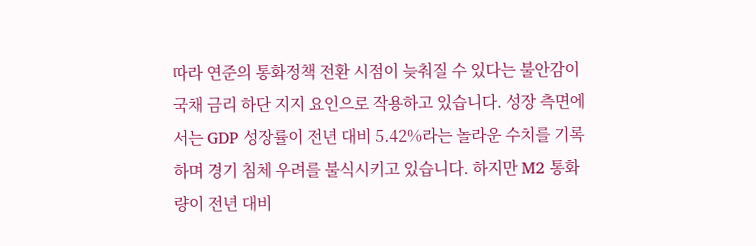따라 연준의 통화정책 전환 시점이 늦춰질 수 있다는 불안감이 국채 금리 하단 지지 요인으로 작용하고 있습니다. 성장 측면에서는 GDP 성장률이 전년 대비 5.42%라는 놀라운 수치를 기록하며 경기 침체 우려를 불식시키고 있습니다. 하지만 M2 통화량이 전년 대비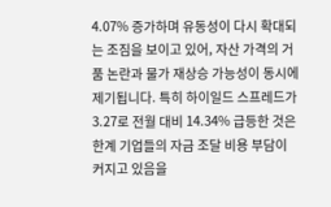4.07% 증가하며 유동성이 다시 확대되는 조짐을 보이고 있어, 자산 가격의 거품 논란과 물가 재상승 가능성이 동시에 제기됩니다. 특히 하이일드 스프레드가 3.27로 전월 대비 14.34% 급등한 것은 한계 기업들의 자금 조달 비용 부담이 커지고 있음을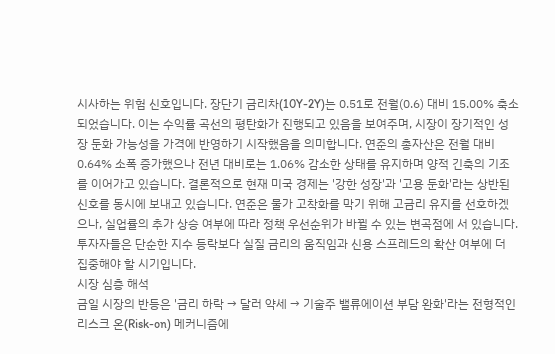시사하는 위험 신호입니다. 장단기 금리차(10Y-2Y)는 0.51로 전월(0.6) 대비 15.00% 축소되었습니다. 이는 수익률 곡선의 평탄화가 진행되고 있음을 보여주며, 시장이 장기적인 성장 둔화 가능성을 가격에 반영하기 시작했음을 의미합니다. 연준의 총자산은 전월 대비 0.64% 소폭 증가했으나 전년 대비로는 1.06% 감소한 상태를 유지하며 양적 긴축의 기조를 이어가고 있습니다. 결론적으로 현재 미국 경제는 '강한 성장'과 '고용 둔화'라는 상반된 신호를 동시에 보내고 있습니다. 연준은 물가 고착화를 막기 위해 고금리 유지를 선호하겠으나, 실업률의 추가 상승 여부에 따라 정책 우선순위가 바뀔 수 있는 변곡점에 서 있습니다. 투자자들은 단순한 지수 등락보다 실질 금리의 움직임과 신용 스프레드의 확산 여부에 더 집중해야 할 시기입니다.
시장 심층 해석
금일 시장의 반등은 '금리 하락 → 달러 약세 → 기술주 밸류에이션 부담 완화'라는 전형적인 리스크 온(Risk-on) 메커니즘에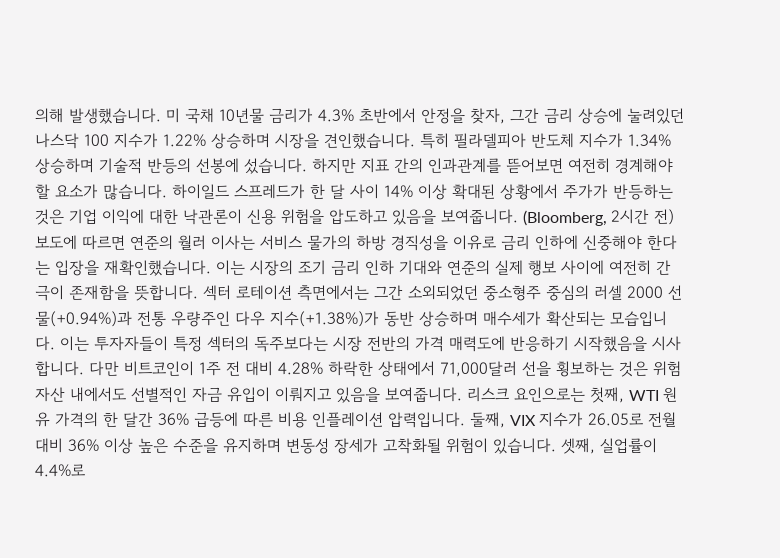의해 발생했습니다. 미 국채 10년물 금리가 4.3% 초반에서 안정을 찾자, 그간 금리 상승에 눌려있던 나스닥 100 지수가 1.22% 상승하며 시장을 견인했습니다. 특히 필라델피아 반도체 지수가 1.34% 상승하며 기술적 반등의 선봉에 섰습니다. 하지만 지표 간의 인과관계를 뜯어보면 여전히 경계해야 할 요소가 많습니다. 하이일드 스프레드가 한 달 사이 14% 이상 확대된 상황에서 주가가 반등하는 것은 기업 이익에 대한 낙관론이 신용 위험을 압도하고 있음을 보여줍니다. (Bloomberg, 2시간 전) 보도에 따르면 연준의 월러 이사는 서비스 물가의 하방 경직성을 이유로 금리 인하에 신중해야 한다는 입장을 재확인했습니다. 이는 시장의 조기 금리 인하 기대와 연준의 실제 행보 사이에 여전히 간극이 존재함을 뜻합니다. 섹터 로테이션 측면에서는 그간 소외되었던 중소형주 중심의 러셀 2000 선물(+0.94%)과 전통 우량주인 다우 지수(+1.38%)가 동반 상승하며 매수세가 확산되는 모습입니다. 이는 투자자들이 특정 섹터의 독주보다는 시장 전반의 가격 매력도에 반응하기 시작했음을 시사합니다. 다만 비트코인이 1주 전 대비 4.28% 하락한 상태에서 71,000달러 선을 횡보하는 것은 위험자산 내에서도 선별적인 자금 유입이 이뤄지고 있음을 보여줍니다. 리스크 요인으로는 첫째, WTI 원유 가격의 한 달간 36% 급등에 따른 비용 인플레이션 압력입니다. 둘째, VIX 지수가 26.05로 전월 대비 36% 이상 높은 수준을 유지하며 변동성 장세가 고착화될 위험이 있습니다. 셋째, 실업률이 4.4%로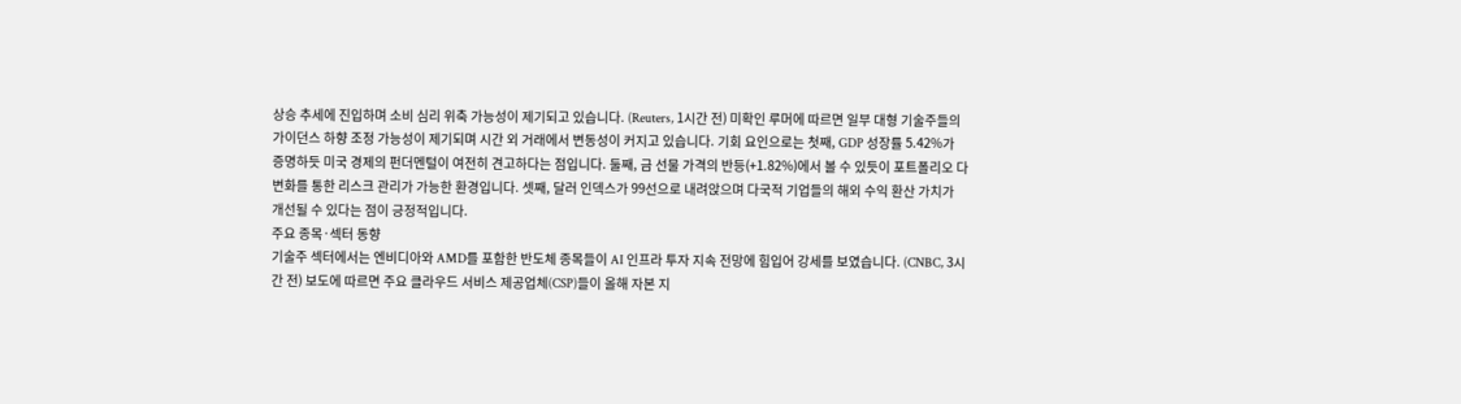상승 추세에 진입하며 소비 심리 위축 가능성이 제기되고 있습니다. (Reuters, 1시간 전) 미확인 루머에 따르면 일부 대형 기술주들의 가이던스 하향 조정 가능성이 제기되며 시간 외 거래에서 변동성이 커지고 있습니다. 기회 요인으로는 첫째, GDP 성장률 5.42%가 증명하듯 미국 경제의 펀더멘털이 여전히 견고하다는 점입니다. 둘째, 금 선물 가격의 반등(+1.82%)에서 볼 수 있듯이 포트폴리오 다변화를 통한 리스크 관리가 가능한 환경입니다. 셋째, 달러 인덱스가 99선으로 내려앉으며 다국적 기업들의 해외 수익 환산 가치가 개선될 수 있다는 점이 긍정적입니다.
주요 종목·섹터 동향
기술주 섹터에서는 엔비디아와 AMD를 포함한 반도체 종목들이 AI 인프라 투자 지속 전망에 힘입어 강세를 보였습니다. (CNBC, 3시간 전) 보도에 따르면 주요 클라우드 서비스 제공업체(CSP)들이 올해 자본 지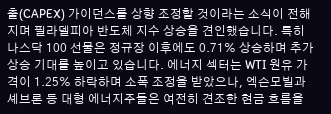출(CAPEX) 가이던스를 상향 조정할 것이라는 소식이 전해지며 필라델피아 반도체 지수 상승을 견인했습니다. 특히 나스닥 100 선물은 정규장 이후에도 0.71% 상승하며 추가 상승 기대를 높이고 있습니다. 에너지 섹터는 WTI 원유 가격이 1.25% 하락하며 소폭 조정을 받았으나, 엑슨모빌과 셰브론 등 대형 에너지주들은 여전히 견조한 현금 흐름을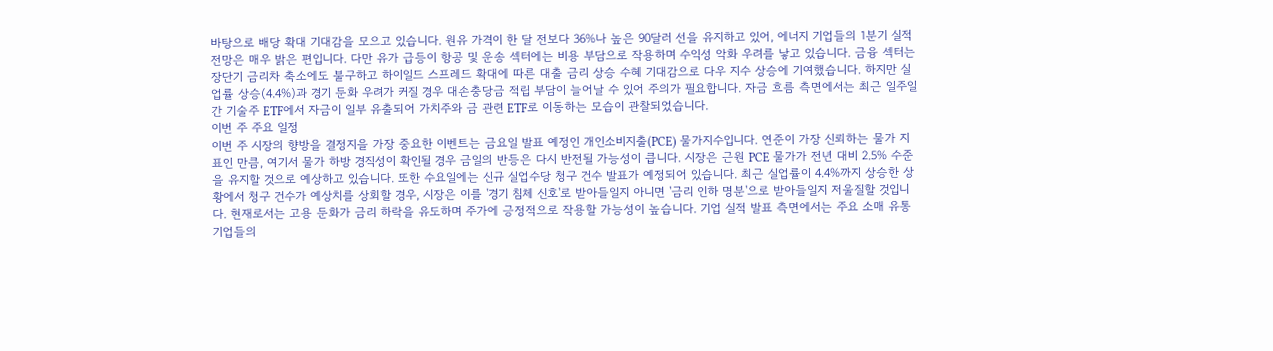바탕으로 배당 확대 기대감을 모으고 있습니다. 원유 가격이 한 달 전보다 36%나 높은 90달러 선을 유지하고 있어, 에너지 기업들의 1분기 실적 전망은 매우 밝은 편입니다. 다만 유가 급등이 항공 및 운송 섹터에는 비용 부담으로 작용하며 수익성 악화 우려를 낳고 있습니다. 금융 섹터는 장단기 금리차 축소에도 불구하고 하이일드 스프레드 확대에 따른 대출 금리 상승 수혜 기대감으로 다우 지수 상승에 기여했습니다. 하지만 실업률 상승(4.4%)과 경기 둔화 우려가 커질 경우 대손충당금 적립 부담이 늘어날 수 있어 주의가 필요합니다. 자금 흐름 측면에서는 최근 일주일간 기술주 ETF에서 자금이 일부 유출되어 가치주와 금 관련 ETF로 이동하는 모습이 관찰되었습니다.
이번 주 주요 일정
이번 주 시장의 향방을 결정지을 가장 중요한 이벤트는 금요일 발표 예정인 개인소비지출(PCE) 물가지수입니다. 연준이 가장 신뢰하는 물가 지표인 만큼, 여기서 물가 하방 경직성이 확인될 경우 금일의 반등은 다시 반전될 가능성이 큽니다. 시장은 근원 PCE 물가가 전년 대비 2.5% 수준을 유지할 것으로 예상하고 있습니다. 또한 수요일에는 신규 실업수당 청구 건수 발표가 예정되어 있습니다. 최근 실업률이 4.4%까지 상승한 상황에서 청구 건수가 예상치를 상회할 경우, 시장은 이를 '경기 침체 신호'로 받아들일지 아니면 '금리 인하 명분'으로 받아들일지 저울질할 것입니다. 현재로서는 고용 둔화가 금리 하락을 유도하며 주가에 긍정적으로 작용할 가능성이 높습니다. 기업 실적 발표 측면에서는 주요 소매 유통 기업들의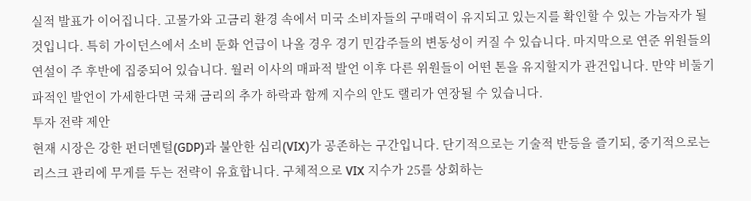실적 발표가 이어집니다. 고물가와 고금리 환경 속에서 미국 소비자들의 구매력이 유지되고 있는지를 확인할 수 있는 가늠자가 될 것입니다. 특히 가이던스에서 소비 둔화 언급이 나올 경우 경기 민감주들의 변동성이 커질 수 있습니다. 마지막으로 연준 위원들의 연설이 주 후반에 집중되어 있습니다. 월러 이사의 매파적 발언 이후 다른 위원들이 어떤 톤을 유지할지가 관건입니다. 만약 비둘기파적인 발언이 가세한다면 국채 금리의 추가 하락과 함께 지수의 안도 랠리가 연장될 수 있습니다.
투자 전략 제안
현재 시장은 강한 펀더멘털(GDP)과 불안한 심리(VIX)가 공존하는 구간입니다. 단기적으로는 기술적 반등을 즐기되, 중기적으로는 리스크 관리에 무게를 두는 전략이 유효합니다. 구체적으로 VIX 지수가 25를 상회하는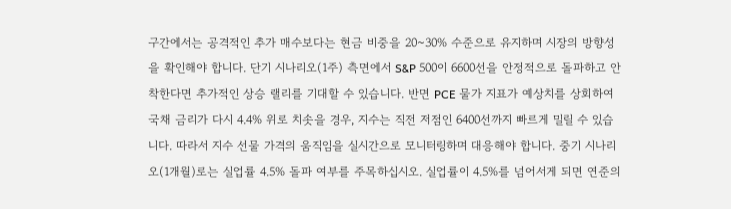구간에서는 공격적인 추가 매수보다는 현금 비중을 20~30% 수준으로 유지하며 시장의 방향성을 확인해야 합니다. 단기 시나리오(1주) 측면에서 S&P 500이 6600선을 안정적으로 돌파하고 안착한다면 추가적인 상승 랠리를 기대할 수 있습니다. 반면 PCE 물가 지표가 예상치를 상회하여 국채 금리가 다시 4.4% 위로 치솟을 경우, 지수는 직전 저점인 6400선까지 빠르게 밀릴 수 있습니다. 따라서 지수 선물 가격의 움직임을 실시간으로 모니터링하며 대응해야 합니다. 중기 시나리오(1개월)로는 실업률 4.5% 돌파 여부를 주목하십시오. 실업률이 4.5%를 넘어서게 되면 연준의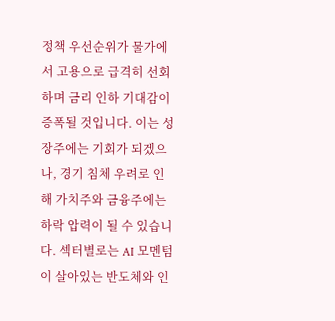정책 우선순위가 물가에서 고용으로 급격히 선회하며 금리 인하 기대감이 증폭될 것입니다. 이는 성장주에는 기회가 되겠으나, 경기 침체 우려로 인해 가치주와 금융주에는 하락 압력이 될 수 있습니다. 섹터별로는 AI 모멘텀이 살아있는 반도체와 인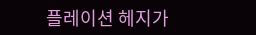플레이션 헤지가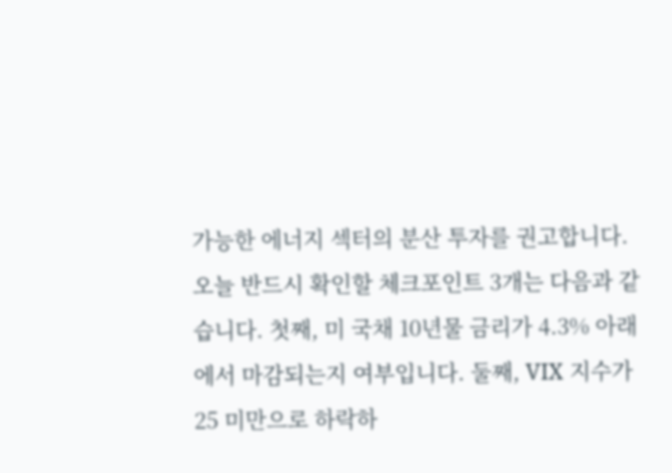가능한 에너지 섹터의 분산 투자를 권고합니다. 오늘 반드시 확인할 체크포인트 3개는 다음과 같습니다. 첫째, 미 국채 10년물 금리가 4.3% 아래에서 마감되는지 여부입니다. 둘째, VIX 지수가 25 미만으로 하락하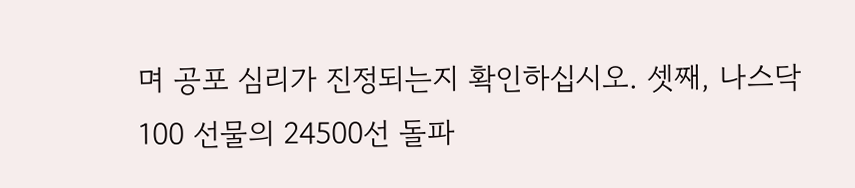며 공포 심리가 진정되는지 확인하십시오. 셋째, 나스닥 100 선물의 24500선 돌파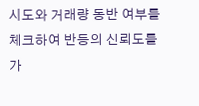시도와 거래량 동반 여부를 체크하여 반등의 신뢰도를 가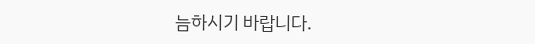늠하시기 바랍니다.